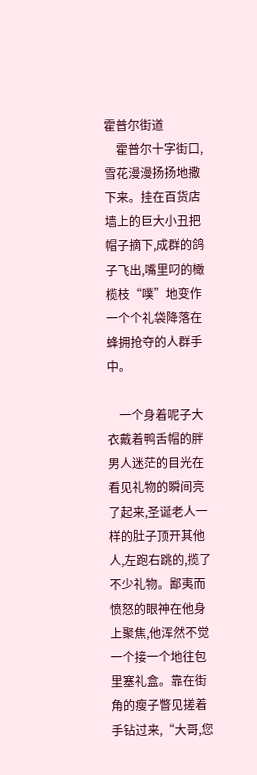霍普尔街道
    霍普尔十字街口,雪花漫漫扬扬地撒下来。挂在百货店墙上的巨大小丑把帽子摘下,成群的鸽子飞出,嘴里叼的橄榄枝“噗”地变作一个个礼袋降落在蜂拥抢夺的人群手中。

    一个身着呢子大衣戴着鸭舌帽的胖男人迷茫的目光在看见礼物的瞬间亮了起来,圣诞老人一样的肚子顶开其他人,左跑右跳的,揽了不少礼物。鄙夷而愤怒的眼神在他身上聚焦,他浑然不觉一个接一个地往包里塞礼盒。靠在街角的瘦子瞥见搓着手钻过来,“大哥,您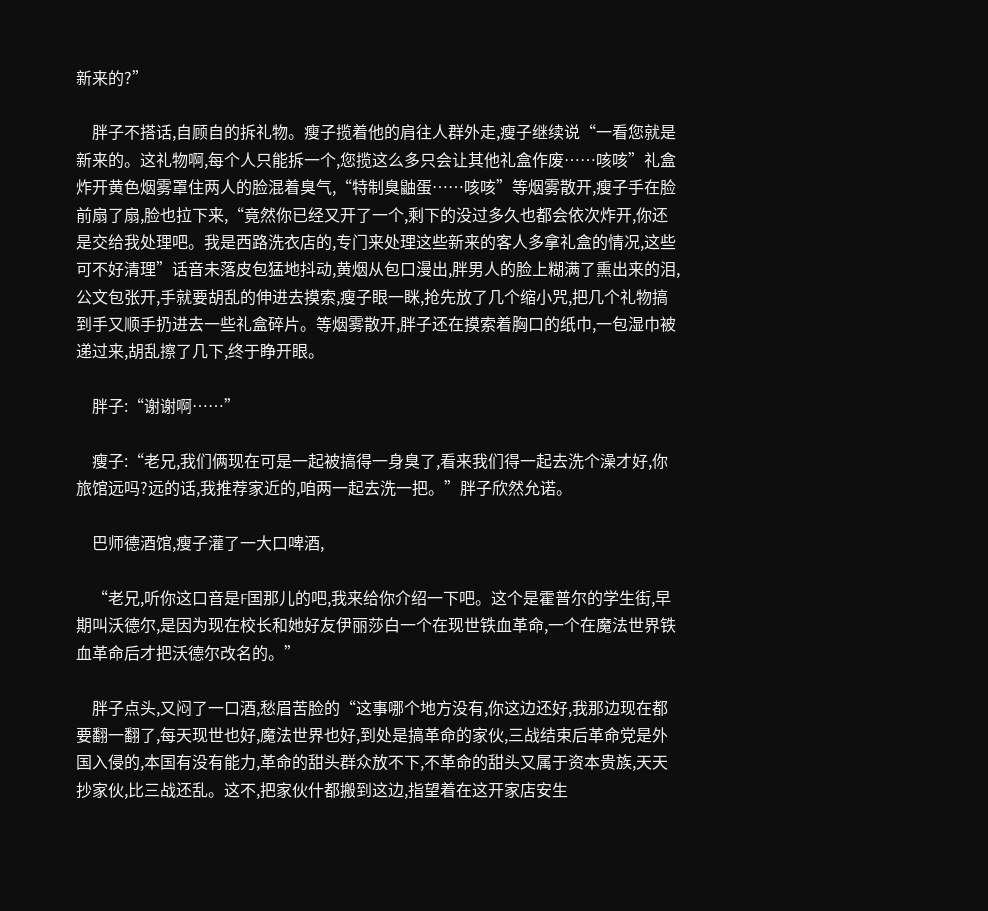新来的?”

    胖子不搭话,自顾自的拆礼物。瘦子揽着他的肩往人群外走,瘦子继续说“一看您就是新来的。这礼物啊,每个人只能拆一个,您揽这么多只会让其他礼盒作废……咳咳”礼盒炸开黄色烟雾罩住两人的脸混着臭气,“特制臭鼬蛋……咳咳”等烟雾散开,瘦子手在脸前扇了扇,脸也拉下来,“竟然你已经又开了一个,剩下的没过多久也都会依次炸开,你还是交给我处理吧。我是西路洗衣店的,专门来处理这些新来的客人多拿礼盒的情况,这些可不好清理”话音未落皮包猛地抖动,黄烟从包口漫出,胖男人的脸上糊满了熏出来的泪,公文包张开,手就要胡乱的伸进去摸索,瘦子眼一眯,抢先放了几个缩小咒,把几个礼物搞到手又顺手扔进去一些礼盒碎片。等烟雾散开,胖子还在摸索着胸口的纸巾,一包湿巾被递过来,胡乱擦了几下,终于睁开眼。

    胖子:“谢谢啊……”

    瘦子:“老兄,我们俩现在可是一起被搞得一身臭了,看来我们得一起去洗个澡才好,你旅馆远吗?远的话,我推荐家近的,咱两一起去洗一把。”胖子欣然允诺。

    巴师德酒馆,瘦子灌了一大口啤酒,

    “老兄,听你这口音是F国那儿的吧,我来给你介绍一下吧。这个是霍普尔的学生街,早期叫沃德尔,是因为现在校长和她好友伊丽莎白一个在现世铁血革命,一个在魔法世界铁血革命后才把沃德尔改名的。”

    胖子点头,又闷了一口酒,愁眉苦脸的“这事哪个地方没有,你这边还好,我那边现在都要翻一翻了,每天现世也好,魔法世界也好,到处是搞革命的家伙,三战结束后革命党是外国入侵的,本国有没有能力,革命的甜头群众放不下,不革命的甜头又属于资本贵族,天天抄家伙,比三战还乱。这不,把家伙什都搬到这边,指望着在这开家店安生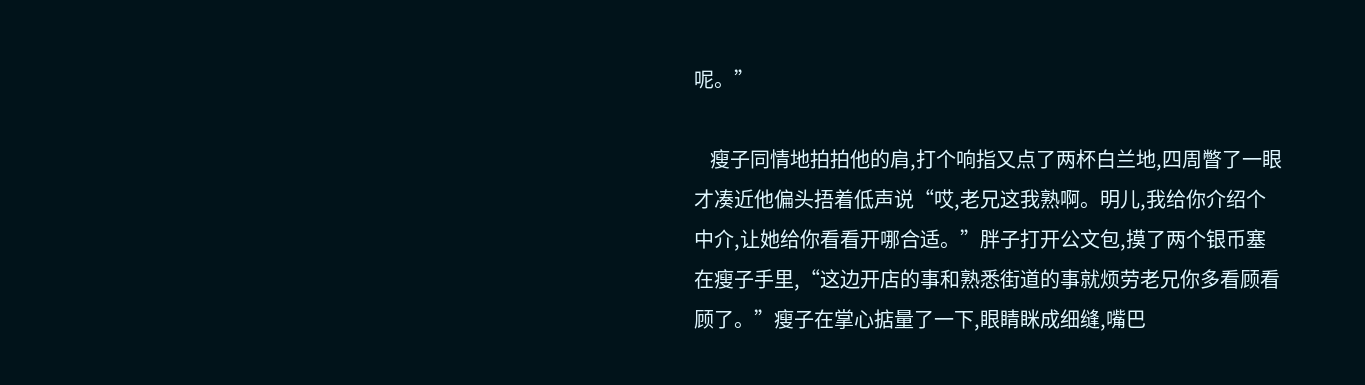呢。”

    瘦子同情地拍拍他的肩,打个响指又点了两杯白兰地,四周瞥了一眼才凑近他偏头捂着低声说“哎,老兄这我熟啊。明儿,我给你介绍个中介,让她给你看看开哪合适。”胖子打开公文包,摸了两个银币塞在瘦子手里,“这边开店的事和熟悉街道的事就烦劳老兄你多看顾看顾了。”瘦子在掌心掂量了一下,眼睛眯成细缝,嘴巴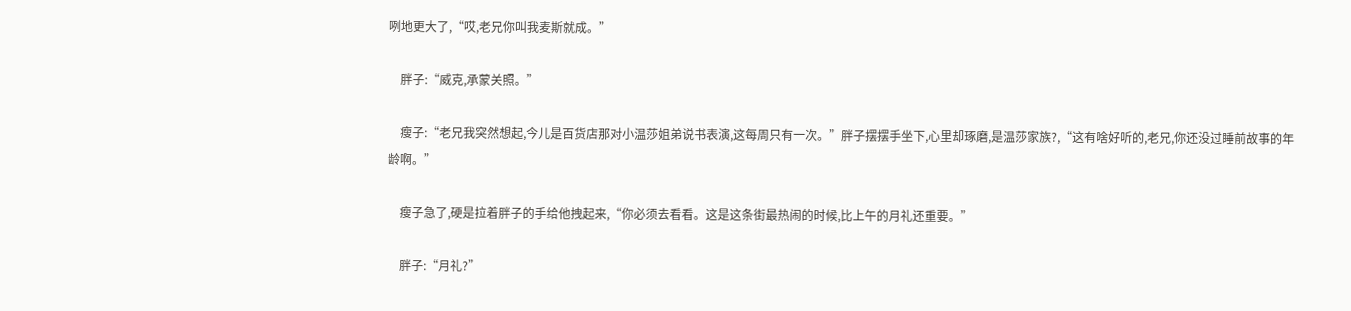咧地更大了,“哎,老兄你叫我麦斯就成。”

    胖子:“威克,承蒙关照。”

    瘦子:“老兄我突然想起,今儿是百货店那对小温莎姐弟说书表演,这每周只有一次。”胖子摆摆手坐下,心里却琢磨,是温莎家族?,“这有啥好听的,老兄,你还没过睡前故事的年龄啊。”

    瘦子急了,硬是拉着胖子的手给他拽起来,“你必须去看看。这是这条街最热闹的时候,比上午的月礼还重要。”

    胖子:“月礼?”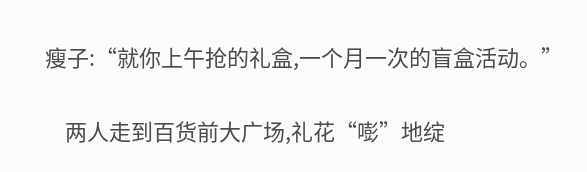瘦子:“就你上午抢的礼盒,一个月一次的盲盒活动。”

    两人走到百货前大广场,礼花“嘭”地绽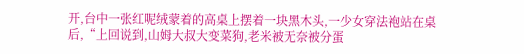开,台中一张红呢绒蒙着的高桌上摆着一块黑木头,一少女穿法袍站在桌后,“上回说到,山姆大叔大变菜狗,老米被无奈被分蛋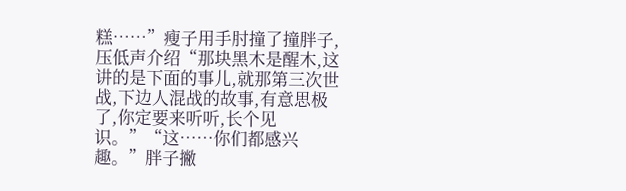糕……”瘦子用手肘撞了撞胖子,压低声介绍“那块黑木是醒木,这讲的是下面的事儿,就那第三次世战,下边人混战的故事,有意思极了,你定要来听听,长个见识。”“这……你们都感兴趣。”胖子撇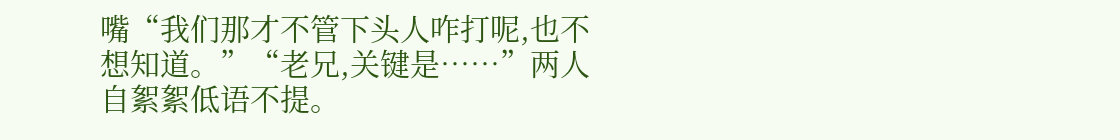嘴“我们那才不管下头人咋打呢,也不想知道。”“老兄,关键是……”两人自絮絮低语不提。